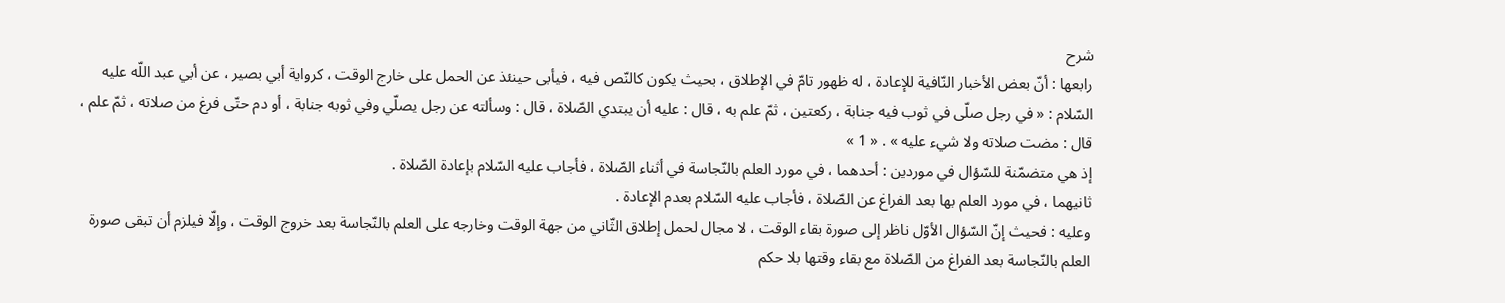شرح
رابعها : أنّ بعض الأخبار النّافية للإعادة ، له ظهور تامّ في الإطلاق ، بحيث يكون كالنّص فيه ، فيأبى حينئذ عن الحمل على خارج الوقت ، كرواية أبي بصير ، عن أبي عبد اللّه عليه السّلام : « في رجل صلّى في ثوب فيه جنابة ، ركعتين ، ثمّ علم به ، قال : عليه أن يبتدي الصّلاة ، قال : وسألته عن رجل يصلّي وفي ثوبه جنابة ، أو دم حتّى فرغ من صلاته ، ثمّ علم ، قال : مضت صلاته ولا شيء عليه » . « 1 »
إذ هي متضمّنة للسّؤال في موردين : أحدهما ، في مورد العلم بالنّجاسة في أثناء الصّلاة ، فأجاب عليه السّلام بإعادة الصّلاة .
ثانيهما ، في مورد العلم بها بعد الفراغ عن الصّلاة ، فأجاب عليه السّلام بعدم الإعادة .
وعليه : فحيث إنّ السّؤال الأوّل ناظر إلى صورة بقاء الوقت ، لا مجال لحمل إطلاق الثّاني من جهة الوقت وخارجه على العلم بالنّجاسة بعد خروج الوقت ، وإلّا فيلزم أن تبقى صورة العلم بالنّجاسة بعد الفراغ من الصّلاة مع بقاء وقتها بلا حكم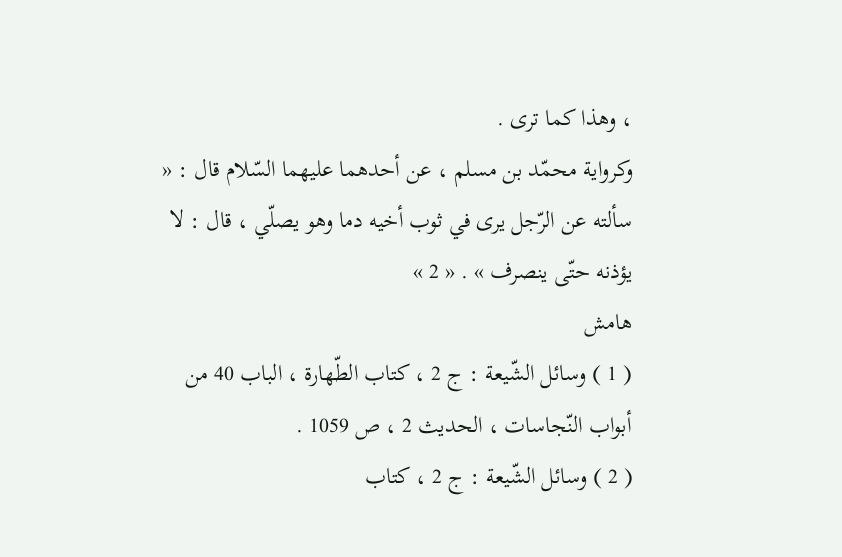، وهذا كما ترى .
وكرواية محمّد بن مسلم ، عن أحدهما عليهما السّلام قال : « سألته عن الرّجل يرى في ثوب أخيه دما وهو يصلّي ، قال : لا يؤذنه حتّى ينصرف » . « 2 »
هامش
( 1 ) وسائل الشّيعة : ج 2 ، كتاب الطّهارة ، الباب 40 من أبواب النّجاسات ، الحديث 2 ، ص 1059 .
( 2 ) وسائل الشّيعة : ج 2 ، كتاب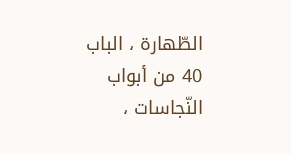الطّهارة ، الباب 40 من أبواب النّجاسات ،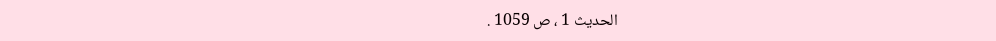الحديث 1 ، ص 1059 .